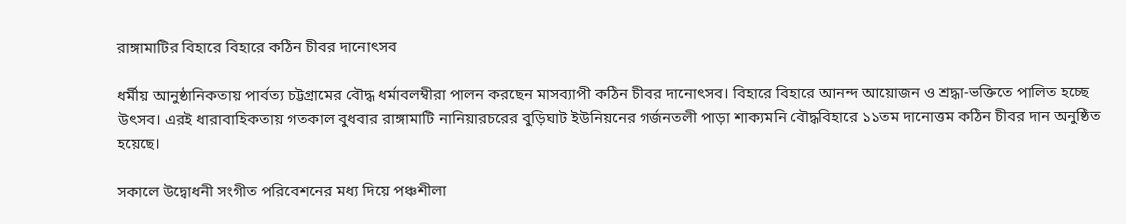রাঙ্গামাটির বিহারে বিহারে কঠিন চীবর দানোৎসব

ধর্মীয় আনুষ্ঠানিকতায় পার্বত্য চট্টগ্রামের বৌদ্ধ ধর্মাবলম্বীরা পালন করছেন মাসব্যাপী কঠিন চীবর দানোৎসব। বিহারে বিহারে আনন্দ আয়োজন ও শ্রদ্ধা-ভক্তিতে পালিত হচ্ছে উৎসব। এরই ধারাবাহিকতায় গতকাল বুধবার রাঙ্গামাটি নানিয়ারচরের বুড়িঘাট ইউনিয়নের গর্জনতলী পাড়া শাক্যমনি বৌদ্ধবিহারে ১১তম দানোত্তম কঠিন চীবর দান অনুষ্ঠিত হয়েছে।

সকালে উদ্বোধনী সংগীত পরিবেশনের মধ্য দিয়ে পঞ্চশীলা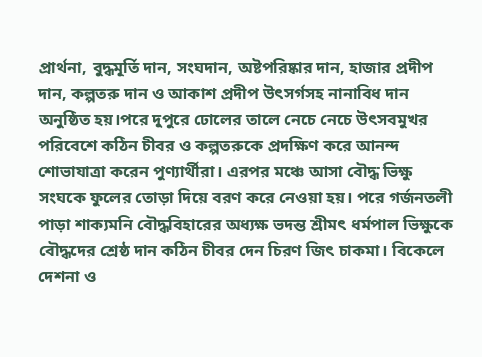প্রার্থনা, বুদ্ধমূর্তি দান, সংঘদান, অষ্টপরিষ্কার দান, হাজার প্রদীপ দান, কল্পতরু দান ও আকাশ প্রদীপ উৎসর্গসহ নানাবিধ দান অনুষ্ঠিত হয়।পরে দুপুরে ঢোলের তালে নেচে নেচে উৎসবমুখর পরিবেশে কঠিন চীবর ও কল্পতরুকে প্রদক্ষিণ করে আনন্দ শোভাযাত্রা করেন পুণ্যার্থীরা। এরপর মঞ্চে আসা বৌদ্ধ ভিক্ষু সংঘকে ফুলের তোড়া দিয়ে বরণ করে নেওয়া হয়। পরে গর্জনতলী পাড়া শাক্যমনি বৌদ্ধবিহারের অধ্যক্ষ ভদন্ত শ্রীমৎ ধর্মপাল ভিক্ষুকে বৌদ্ধদের শ্রেষ্ঠ দান কঠিন চীবর দেন চিরণ জিৎ চাকমা। বিকেলে দেশনা ও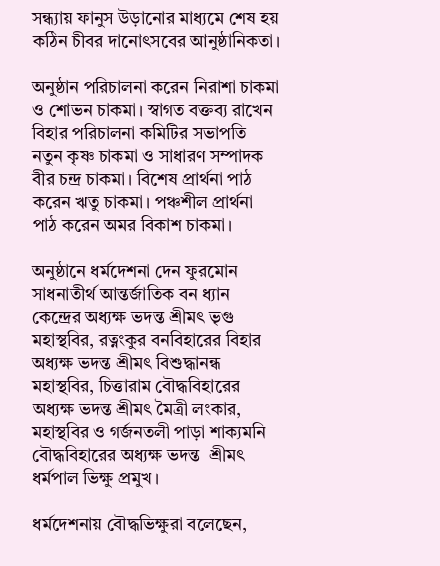সন্ধ্যায় ফানুস উড়ানোর মাধ্যমে শেষ হয় কঠিন চীবর দানোৎসবের আনুষ্ঠানিকতা।

অনুষ্ঠান পরিচালনা করেন নিরাশা চাকমা ও শোভন চাকমা। স্বাগত বক্তব্য রাখেন বিহার পরিচালনা কমিটির সভাপতি নতুন কৃষ্ণ চাকমা ও সাধারণ সম্পাদক বীর চন্দ্র চাকমা। বিশেষ প্রার্থনা পাঠ করেন ঋতু চাকমা। পঞ্চশীল প্রার্থনা পাঠ করেন অমর বিকাশ চাকমা।

অনুষ্ঠানে ধর্মদেশনা দেন ফুরমোন সাধনাতীর্থ আন্তর্জাতিক বন ধ্যান কেন্দ্রের অধ্যক্ষ ভদন্ত শ্রীমৎ ভৃগু মহাস্থবির, রত্নংকুর বনবিহারের বিহার অধ্যক্ষ ভদন্ত শ্রীমৎ বিশুদ্ধানন্ধ মহাস্থবির, চিত্তারাম বৌদ্ধবিহারের অধ্যক্ষ ভদন্ত শ্রীমৎ মৈত্রী লংকার, মহাস্থবির ও গর্জনতলী পাড়া শাক্যমনি বৌদ্ধবিহারের অধ্যক্ষ ভদন্ত  শ্রীমৎ ধর্মপাল ভিক্ষু প্রমুখ।

ধর্মদেশনায় বৌদ্ধভিক্ষুরা বলেছেন,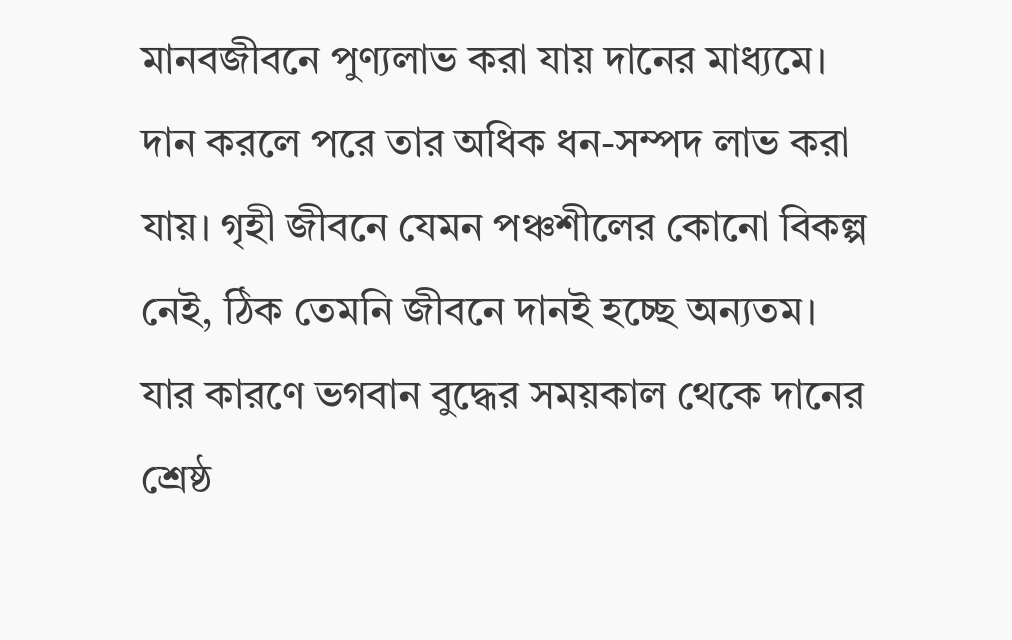মানবজীবনে পুণ্যলাভ করা যায় দানের মাধ্যমে। দান করলে পরে তার অধিক ধন-সম্পদ লাভ করা যায়। গৃহী জীবনে যেমন পঞ্চশীলের কোনো বিকল্প নেই, ঠিক তেমনি জীবনে দানই হচ্ছে অন্যতম। যার কারণে ভগবান বুদ্ধের সময়কাল থেকে দানের শ্রেষ্ঠ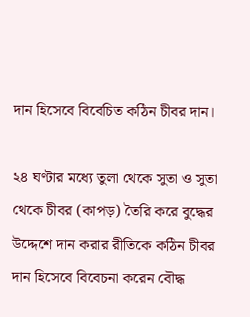দান হিসেবে বিবেচিত কঠিন চীবর দান।

২৪ ঘণ্টার মধ্যে তুলা থেকে সুতা ও সুতা থেকে চীবর (কাপড়) তৈরি করে বুদ্ধের উদ্দেশে দান করার রীতিকে কঠিন চীবর দান হিসেবে বিবেচনা করেন বৌদ্ধ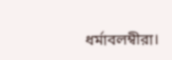ধর্মাবলম্বীরা।